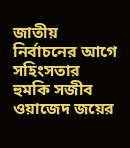জাতীয় নির্বাচনের আগে সহিংসতার হুমকি সজীব ওয়াজেদ জয়ের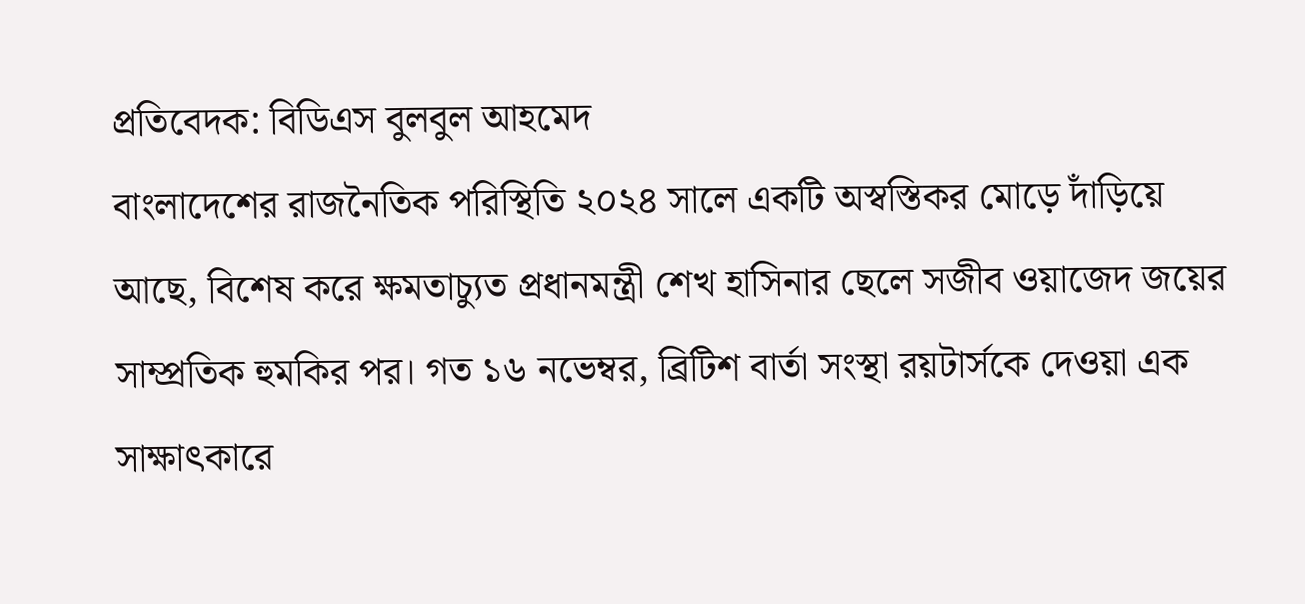প্রতিবেদক: বিডিএস বুলবুল আহমেদ
বাংলাদেশের রাজনৈতিক পরিস্থিতি ২০২৪ সালে একটি অস্বস্তিকর মোড়ে দাঁড়িয়ে আছে, বিশেষ করে ক্ষমতাচ্যুত প্রধানমন্ত্রী শেখ হাসিনার ছেলে সজীব ওয়াজেদ জয়ের সাম্প্রতিক হুমকির পর। গত ১৬ নভেম্বর, ব্রিটিশ বার্তা সংস্থা রয়টার্সকে দেওয়া এক সাক্ষাৎকারে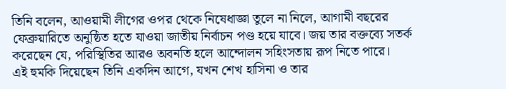তিনি বলেন, আওয়ামী লীগের ওপর থেকে নিষেধাজ্ঞা তুলে না নিলে, আগামী বছরের ফেব্রুয়ারিতে অনুষ্ঠিত হতে যাওয়া জাতীয় নির্বাচন পণ্ড হয়ে যাবে। জয় তার বক্তব্যে সতর্ক করেছেন যে, পরিস্থিতির আরও অবনতি হলে আন্দোলন সহিংসতায় রূপ নিতে পারে।
এই হুমকি দিয়েছেন তিনি একদিন আগে, যখন শেখ হাসিনা ও তার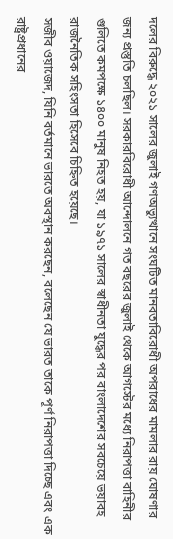দলের বিরুদ্ধে ২০২১ সালের জুলাই গণঅভ্যুত্থানে সংঘটিত মানবতাবিরোধী অপরাধের মামলার রায় ঘোষণার জন্য প্রস্তুতি চলছিল। সরকারবিরোধী আন্দোলনে গত বছরের জুলাই থেকে আগস্টের মধ্যে নিরাপত্তা বাহিনীর গুলিতে কমপক্ষে ১৪০০ মানুষ নিহত হয়, যা ১৯৭১ সালের স্বাধীনতা যুদ্ধের পর বাংলাদেশের সবচেয়ে ভয়াবহ রাজনৈতিক সহিংসতা হিসেবে চিহ্নিত হয়েছে।
সজীব ওয়াজেদ, যিনি বর্তমানে ভারতে অবস্থান করছেন, বলেছেন যে ভারত তাকে পূর্ণ নিরাপত্তা দিচ্ছে এবং এক রাষ্ট্রপ্রধানের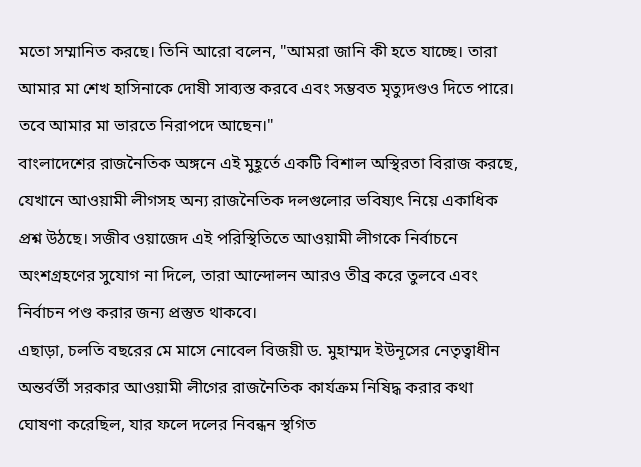মতো সম্মানিত করছে। তিনি আরো বলেন, "আমরা জানি কী হতে যাচ্ছে। তারা আমার মা শেখ হাসিনাকে দোষী সাব্যস্ত করবে এবং সম্ভবত মৃত্যুদণ্ডও দিতে পারে। তবে আমার মা ভারতে নিরাপদে আছেন।"
বাংলাদেশের রাজনৈতিক অঙ্গনে এই মুহূর্তে একটি বিশাল অস্থিরতা বিরাজ করছে, যেখানে আওয়ামী লীগসহ অন্য রাজনৈতিক দলগুলোর ভবিষ্যৎ নিয়ে একাধিক প্রশ্ন উঠছে। সজীব ওয়াজেদ এই পরিস্থিতিতে আওয়ামী লীগকে নির্বাচনে অংশগ্রহণের সুযোগ না দিলে, তারা আন্দোলন আরও তীব্র করে তুলবে এবং নির্বাচন পণ্ড করার জন্য প্রস্তুত থাকবে।
এছাড়া, চলতি বছরের মে মাসে নোবেল বিজয়ী ড. মুহাম্মদ ইউনূসের নেতৃত্বাধীন অন্তর্বর্তী সরকার আওয়ামী লীগের রাজনৈতিক কার্যক্রম নিষিদ্ধ করার কথা ঘোষণা করেছিল, যার ফলে দলের নিবন্ধন স্থগিত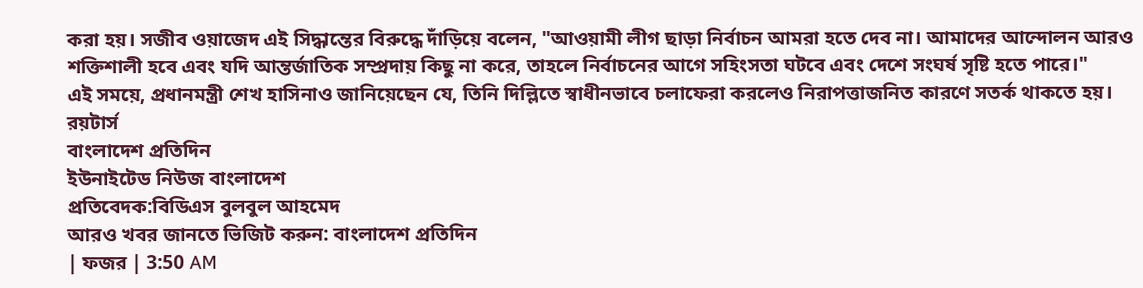করা হয়। সজীব ওয়াজেদ এই সিদ্ধান্তের বিরুদ্ধে দাঁড়িয়ে বলেন, "আওয়ামী লীগ ছাড়া নির্বাচন আমরা হতে দেব না। আমাদের আন্দোলন আরও শক্তিশালী হবে এবং যদি আন্তর্জাতিক সম্প্রদায় কিছু না করে, তাহলে নির্বাচনের আগে সহিংসতা ঘটবে এবং দেশে সংঘর্ষ সৃষ্টি হতে পারে।"
এই সময়ে, প্রধানমন্ত্রী শেখ হাসিনাও জানিয়েছেন যে, তিনি দিল্লিতে স্বাধীনভাবে চলাফেরা করলেও নিরাপত্তাজনিত কারণে সতর্ক থাকতে হয়।
রয়টার্স
বাংলাদেশ প্রতিদিন
ইউনাইটেড নিউজ বাংলাদেশ
প্রতিবেদক:বিডিএস বুলবুল আহমেদ
আরও খবর জানতে ভিজিট করুন: বাংলাদেশ প্রতিদিন
| ফজর | 3:50 AM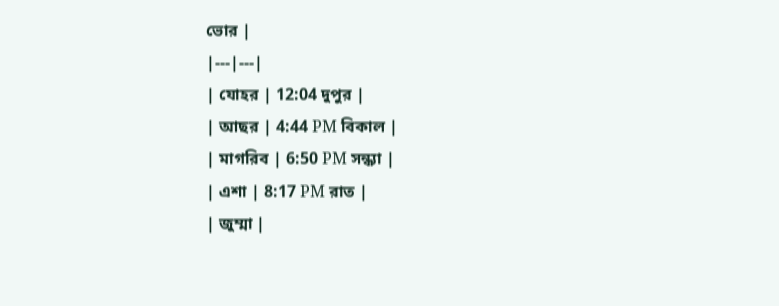ভোর |
|---|---|
| যোহর | 12:04 দুপুর |
| আছর | 4:44 PM বিকাল |
| মাগরিব | 6:50 PM সন্ধ্যা |
| এশা | 8:17 PM রাত |
| জুম্মা |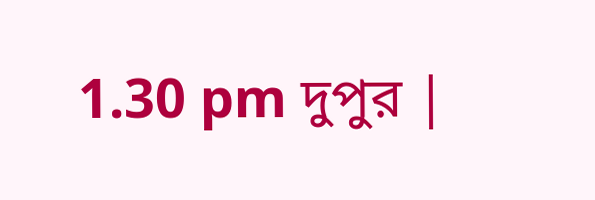1.30 pm দুপুর |